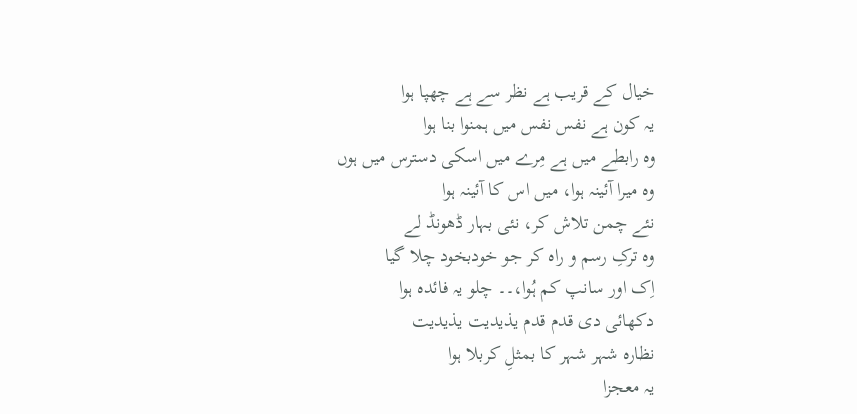خیال کے قریب ہے نظر سے ہے چھپا ہوا
یہ کون ہے نفس نفس میں ہمنوا بنا ہوا
وہ رابطے میں ہے مِرے میں اسکی دسترس میں ہوں
وہ میرا آئینہ ہوا، میں اس کا آئینہ ہوا
نئے چمن تلاش کر، نئی بہار ڈھونڈ لے
وہ ترکِ رسم و راہ کر جو خودبخود چلا گیا
اِک اور سانپ کم ہُوا،۔۔ چلو یہ فائدہ ہوا
دکھائی دی قدم قدم یذیدیت یذیدیت
نظارہ شہر شہر کا بمثلِ کربلا ہوا
یہ معجزا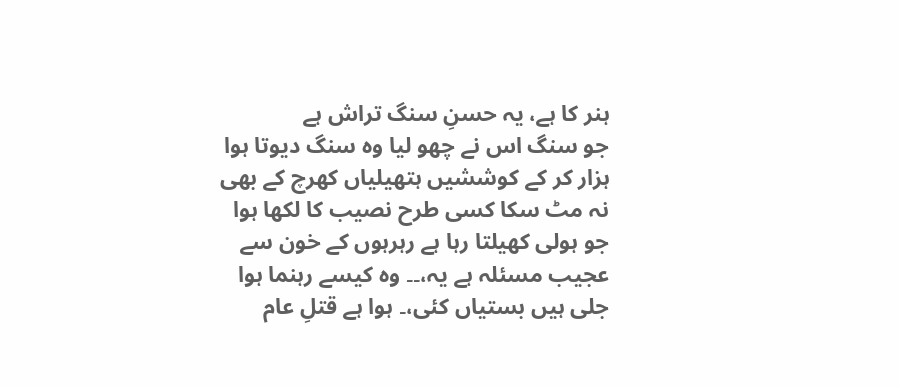ہنر کا ہے، یہ حسنِ سنگ تراش ہے
جو سنگ اس نے چھو لیا وہ سنگ دیوتا ہوا
ہزار کر کے کوششیں ہتھیلیاں کھرچ کے بھی
نہ مٹ سکا کسی طرح نصیب کا لکھا ہوا
جو ہولی کھیلتا رہا ہے رہرہوں کے خون سے
عجیب مسئلہ ہے یہ،۔۔ وہ کیسے رہنما ہوا
جلی ہیں بستیاں کئی،۔ ہوا ہے قتلِ عام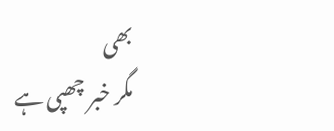بھی
مگر خبر چھپی ہے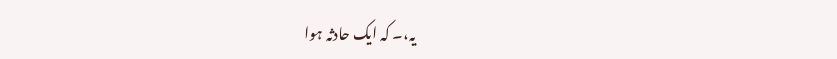یہ،۔ کہ ایک حادثہ ہوا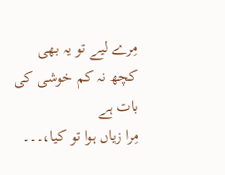مِرے لیے تو یہ بھی کچھ نہ کم خوشی کی بات ہے
مِرا زیاں ہوا تو کیا،۔۔۔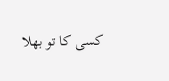کسی کا تو بھلا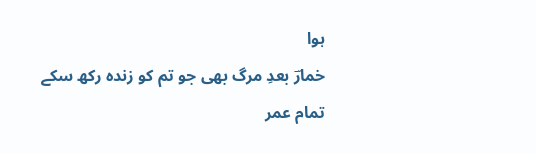ہوا
خمارؔ بعدِ مرگ بھی جو تم کو زندہ رکھ سکے
تمام عمر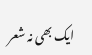ایک بھی نہ شعر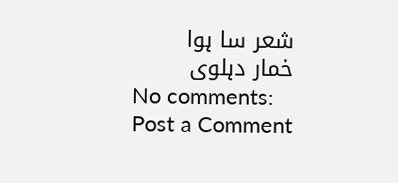شعر سا ہوا
خمار دہلوی
No comments:
Post a Comment